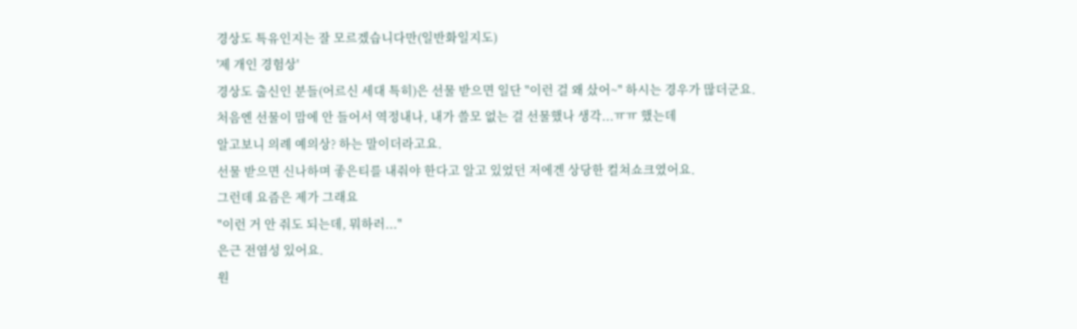경상도 특유인지는 잘 모르겠습니다만(일반화일지도)
'제 개인 경험상'
경상도 출신인 분들(어르신 세대 특히)은 선물 받으면 일단 "이런 걸 왜 샀어~" 하시는 경우가 많더군요.
처음엔 선물이 맘에 안 들어서 역정내나, 내가 쓸모 없는 걸 선물했나 생각...ㅠㅠ 했는데
알고보니 의례 예의상? 하는 말이더라고요.
선물 받으면 신나하며 좋은티를 내줘야 한다고 알고 있었던 저에겐 상당한 컬쳐쇼크였어요.
그런데 요즘은 제가 그래요
"이런 거 안 줘도 되는데, 뭐하러..."
은근 전염성 있어요.
원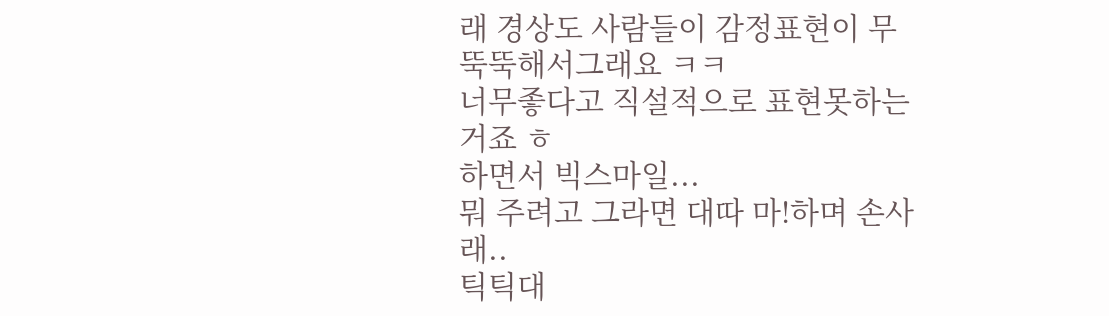래 경상도 사람들이 감정표현이 무뚝뚝해서그래요 ㅋㅋ
너무좋다고 직설적으로 표현못하는거죠 ㅎ
하면서 빅스마일...
뭐 주려고 그라면 대따 마!하며 손사래..
틱틱대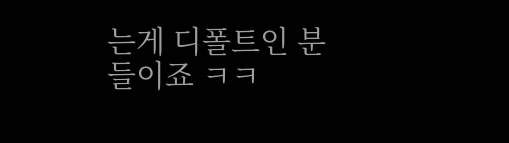는게 디폴트인 분들이죠 ㅋㅋ